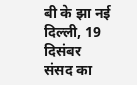बी के झा नई दिल्ली, 19 दिसंबर संसद का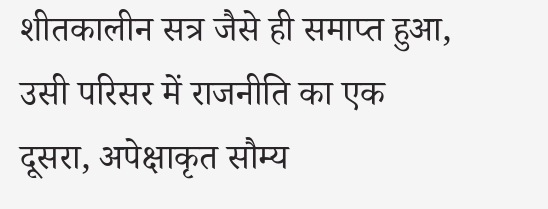शीतकालीन सत्र जैसे ही समाप्त हुआ, उसी परिसर में राजनीति का एक दूसरा, अपेक्षाकृत सौम्य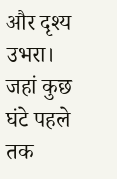और दृश्य उभरा। जहां कुछ घंटे पहले तक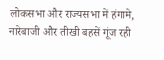लोकसभा और राज्यसभा में हंगामे, नारेबाजी और तीखी बहसें गूंज रही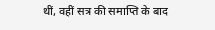थीं, वहीं सत्र की समाप्ति के बाद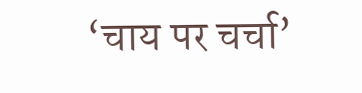‘चाय पर चर्चा’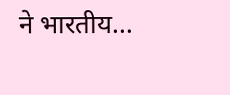ने भारतीय…